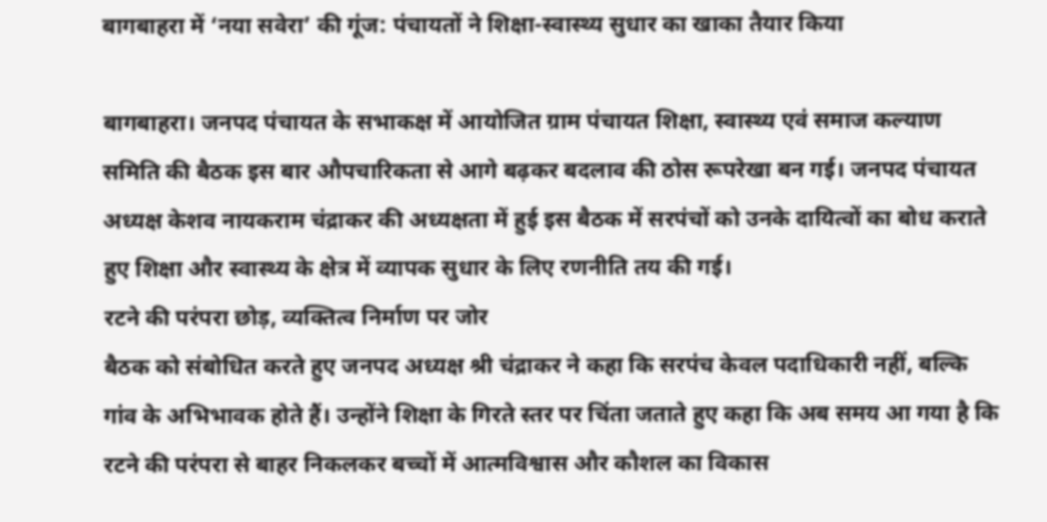बागबाहरा में ‘नया सवेरा’ की गूंज: पंचायतों ने शिक्षा-स्वास्थ्य सुधार का खाका तैयार किया

बागबाहरा। जनपद पंचायत के सभाकक्ष में आयोजित ग्राम पंचायत शिक्षा, स्वास्थ्य एवं समाज कल्याण समिति की बैठक इस बार औपचारिकता से आगे बढ़कर बदलाव की ठोस रूपरेखा बन गई। जनपद पंचायत अध्यक्ष केशव नायकराम चंद्राकर की अध्यक्षता में हुई इस बैठक में सरपंचों को उनके दायित्वों का बोध कराते हुए शिक्षा और स्वास्थ्य के क्षेत्र में व्यापक सुधार के लिए रणनीति तय की गई।
रटने की परंपरा छोड़, व्यक्तित्व निर्माण पर जोर
बैठक को संबोधित करते हुए जनपद अध्यक्ष श्री चंद्राकर ने कहा कि सरपंच केवल पदाधिकारी नहीं, बल्कि गांव के अभिभावक होते हैं। उन्होंने शिक्षा के गिरते स्तर पर चिंता जताते हुए कहा कि अब समय आ गया है कि रटने की परंपरा से बाहर निकलकर बच्चों में आत्मविश्वास और कौशल का विकास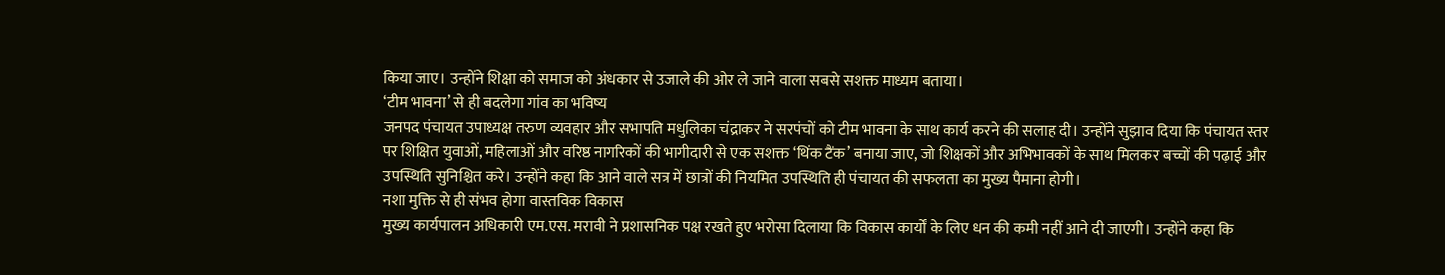किया जाए। उन्होंने शिक्षा को समाज को अंधकार से उजाले की ओर ले जाने वाला सबसे सशक्त माध्यम बताया।
‘टीम भावना’ से ही बदलेगा गांव का भविष्य
जनपद पंचायत उपाध्यक्ष तरुण व्यवहार और सभापति मधुलिका चंद्राकर ने सरपंचों को टीम भावना के साथ कार्य करने की सलाह दी। उन्होंने सुझाव दिया कि पंचायत स्तर पर शिक्षित युवाओं, महिलाओं और वरिष्ठ नागरिकों की भागीदारी से एक सशक्त ‘थिंक टैंक’ बनाया जाए, जो शिक्षकों और अभिभावकों के साथ मिलकर बच्चों की पढ़ाई और उपस्थिति सुनिश्चित करे। उन्होंने कहा कि आने वाले सत्र में छात्रों की नियमित उपस्थिति ही पंचायत की सफलता का मुख्य पैमाना होगी।
नशा मुक्ति से ही संभव होगा वास्तविक विकास
मुख्य कार्यपालन अधिकारी एम.एस. मरावी ने प्रशासनिक पक्ष रखते हुए भरोसा दिलाया कि विकास कार्यों के लिए धन की कमी नहीं आने दी जाएगी। उन्होंने कहा कि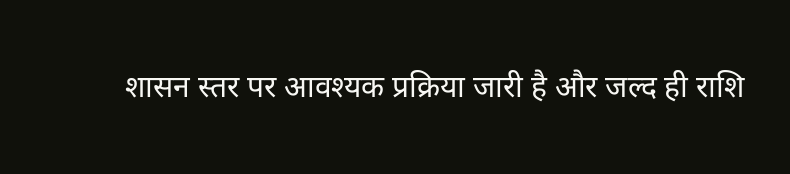शासन स्तर पर आवश्यक प्रक्रिया जारी है और जल्द ही राशि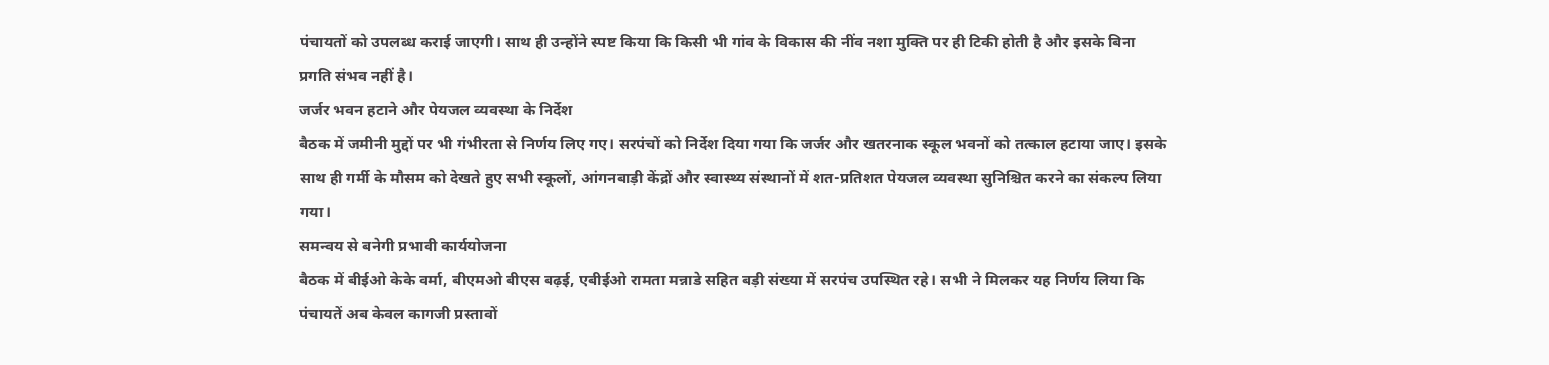पंचायतों को उपलब्ध कराई जाएगी। साथ ही उन्होंने स्पष्ट किया कि किसी भी गांव के विकास की नींव नशा मुक्ति पर ही टिकी होती है और इसके बिना प्रगति संभव नहीं है।
जर्जर भवन हटाने और पेयजल व्यवस्था के निर्देश
बैठक में जमीनी मुद्दों पर भी गंभीरता से निर्णय लिए गए। सरपंचों को निर्देश दिया गया कि जर्जर और खतरनाक स्कूल भवनों को तत्काल हटाया जाए। इसके साथ ही गर्मी के मौसम को देखते हुए सभी स्कूलों, आंगनबाड़ी केंद्रों और स्वास्थ्य संस्थानों में शत-प्रतिशत पेयजल व्यवस्था सुनिश्चित करने का संकल्प लिया गया।
समन्वय से बनेगी प्रभावी कार्ययोजना
बैठक में बीईओ केके वर्मा, बीएमओ बीएस बढ़ई, एबीईओ रामता मन्नाडे सहित बड़ी संख्या में सरपंच उपस्थित रहे। सभी ने मिलकर यह निर्णय लिया कि पंचायतें अब केवल कागजी प्रस्तावों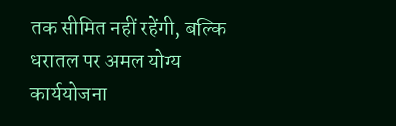तक सीमित नहीं रहेंगी, बल्कि धरातल पर अमल योग्य कार्ययोजना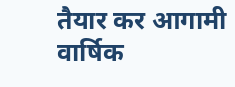तैयार कर आगामी वार्षिक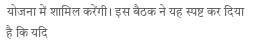योजना में शामिल करेंगी। इस बैठक ने यह स्पष्ट कर दिया है कि यदि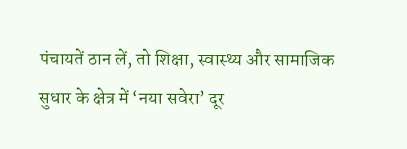पंचायतें ठान लें, तो शिक्षा, स्वास्थ्य और सामाजिक सुधार के क्षेत्र में ‘नया सवेरा’ दूर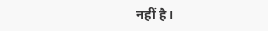नहीं है।